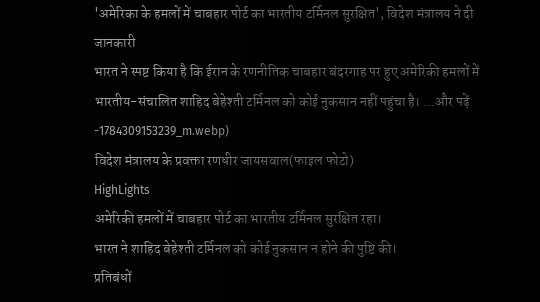'अमेरिका के हमलों में चाबहार पोर्ट का भारतीय टर्मिनल सुरक्षित', विदेश मंत्रालय ने दी जानकारी
भारत ने स्पष्ट किया है कि ईरान के रणनीतिक चाबहार बंदरगाह पर हुए अमेरिकी हमलों में भारतीय-संचालित शाहिद बेहेश्ती टर्मिनल को कोई नुकसान नहीं पहुंचा है। ...और पढ़ें
-1784309153239_m.webp)
विदेश मंत्रालय के प्रवक्ता रणधीर जायसवाल(फाइल फोटो)
HighLights
अमेरिकी हमलों में चाबहार पोर्ट का भारतीय टर्मिनल सुरक्षित रहा।
भारत ने शाहिद बेहेश्ती टर्मिनल को कोई नुकसान न होने की पुष्टि की।
प्रतिबंधों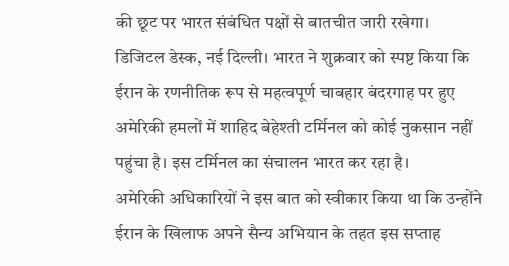की छूट पर भारत संबंधित पक्षों से बातचीत जारी रखेगा।
डिजिटल डेस्क, नई दिल्ली। भारत ने शुक्रवार को स्पष्ट किया कि ईरान के रणनीतिक रूप से महत्वपूर्ण चाबहार बंदरगाह पर हुए अमेरिकी हमलों में शाहिद बेहेश्ती टर्मिनल को कोई नुकसान नहीं पहुंचा है। इस टर्मिनल का संचालन भारत कर रहा है।
अमेरिकी अधिकारियों ने इस बात को स्वीकार किया था कि उन्होंने ईरान के खिलाफ अपने सैन्य अभियान के तहत इस सप्ताह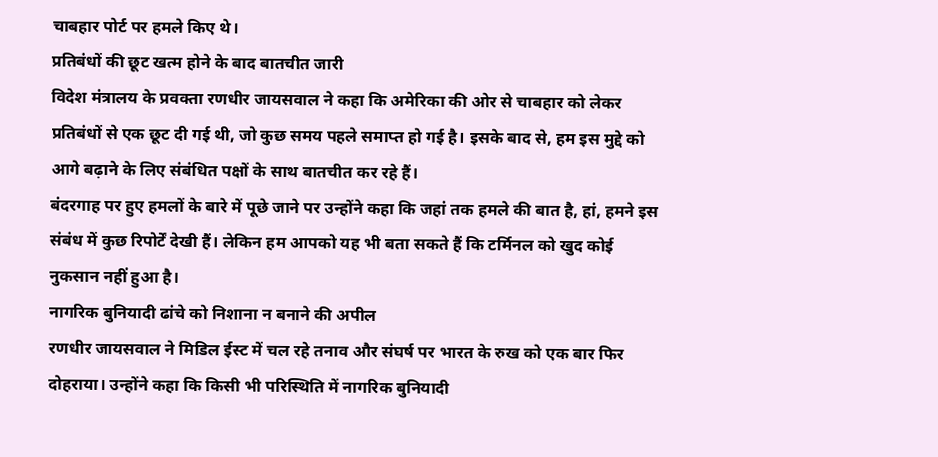चाबहार पोर्ट पर हमले किए थे।
प्रतिबंधों की छूट खत्म होने के बाद बातचीत जारी
विदेश मंत्रालय के प्रवक्ता रणधीर जायसवाल ने कहा कि अमेरिका की ओर से चाबहार को लेकर प्रतिबंधों से एक छूट दी गई थी, जो कुछ समय पहले समाप्त हो गई है। इसके बाद से, हम इस मुद्दे को आगे बढ़ाने के लिए संबंधित पक्षों के साथ बातचीत कर रहे हैं।
बंदरगाह पर हुए हमलों के बारे में पूछे जाने पर उन्होंने कहा कि जहां तक हमले की बात है, हां, हमने इस संबंध में कुछ रिपोर्टें देखी हैं। लेकिन हम आपको यह भी बता सकते हैं कि टर्मिनल को खुद कोई नुकसान नहीं हुआ है।
नागरिक बुनियादी ढांचे को निशाना न बनाने की अपील
रणधीर जायसवाल ने मिडिल ईस्ट में चल रहे तनाव और संघर्ष पर भारत के रुख को एक बार फिर दोहराया। उन्होंने कहा कि किसी भी परिस्थिति में नागरिक बुनियादी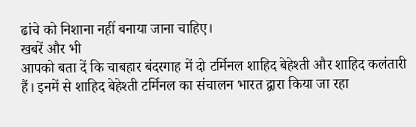ढांचे को निशाना नहीं बनाया जाना चाहिए।
खबरें और भी
आपको बता दें कि चाबहार बंदरगाह में दो टर्मिनल शाहिद बेहेश्ती और शाहिद कलंतारी हैं। इनमें से शाहिद बेहेश्ती टर्मिनल का संचालन भारत द्वारा किया जा रहा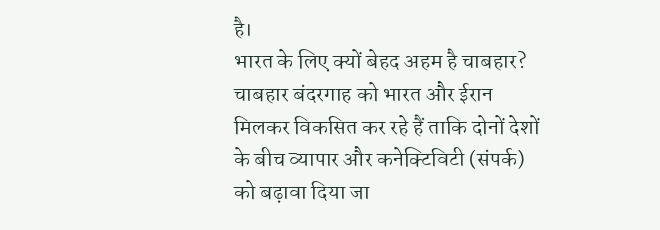है।
भारत के लिए क्यों बेहद अहम है चाबहार?
चाबहार बंदरगाह को भारत और ईरान मिलकर विकसित कर रहे हैं ताकि दोनों देशों के बीच व्यापार और कनेक्टिविटी (संपर्क) को बढ़ावा दिया जा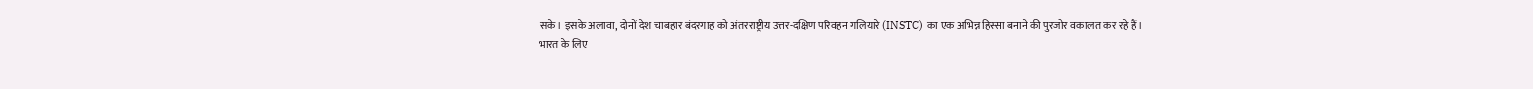सके। इसके अलावा, दोनों देश चाबहार बंदरगाह को अंतरराष्ट्रीय उत्तर-दक्षिण परिवहन गलियारे (INSTC) का एक अभिन्न हिस्सा बनाने की पुरजोर वकालत कर रहे हैं।
भारत के लिए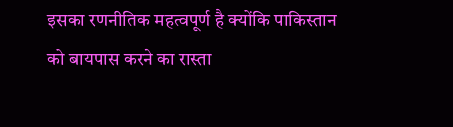इसका रणनीतिक महत्वपूर्ण है क्योंकि पाकिस्तान को बायपास करने का रास्ता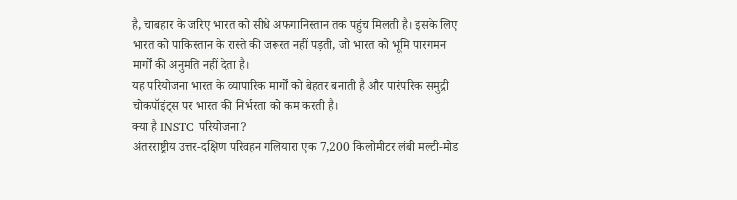है, चाबहार के जरिए भारत को सीधे अफगानिस्तान तक पहुंच मिलती है। इसके लिए भारत को पाकिस्तान के रास्ते की जरूरत नहीं पड़ती, जो भारत को भूमि पारगमन मार्गों की अनुमति नहीं देता है।
यह परियोजना भारत के व्यापारिक मार्गों को बेहतर बनाती है और पारंपरिक समुद्री चोकपॉइंट्स पर भारत की निर्भरता को कम करती है।
क्या है INSTC परियोजना?
अंतरराष्ट्रीय उत्तर-दक्षिण परिवहन गलियारा एक 7,200 किलोमीटर लंबी मल्टी-मोड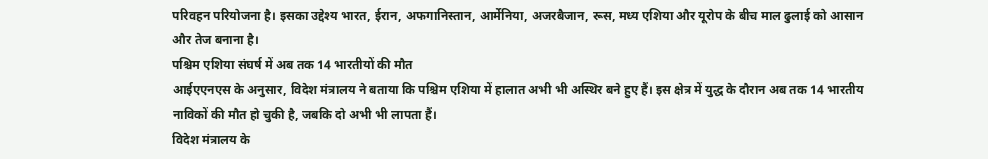परिवहन परियोजना है। इसका उद्देश्य भारत, ईरान, अफगानिस्तान, आर्मेनिया, अजरबैजान, रूस, मध्य एशिया और यूरोप के बीच माल ढुलाई को आसान और तेज बनाना है।
पश्चिम एशिया संघर्ष में अब तक 14 भारतीयों की मौत
आईएएनएस के अनुसार, विदेश मंत्रालय ने बताया कि पश्चिम एशिया में हालात अभी भी अस्थिर बने हुए हैं। इस क्षेत्र में युद्ध के दौरान अब तक 14 भारतीय नाविकों की मौत हो चुकी है, जबकि दो अभी भी लापता हैं।
विदेश मंत्रालय के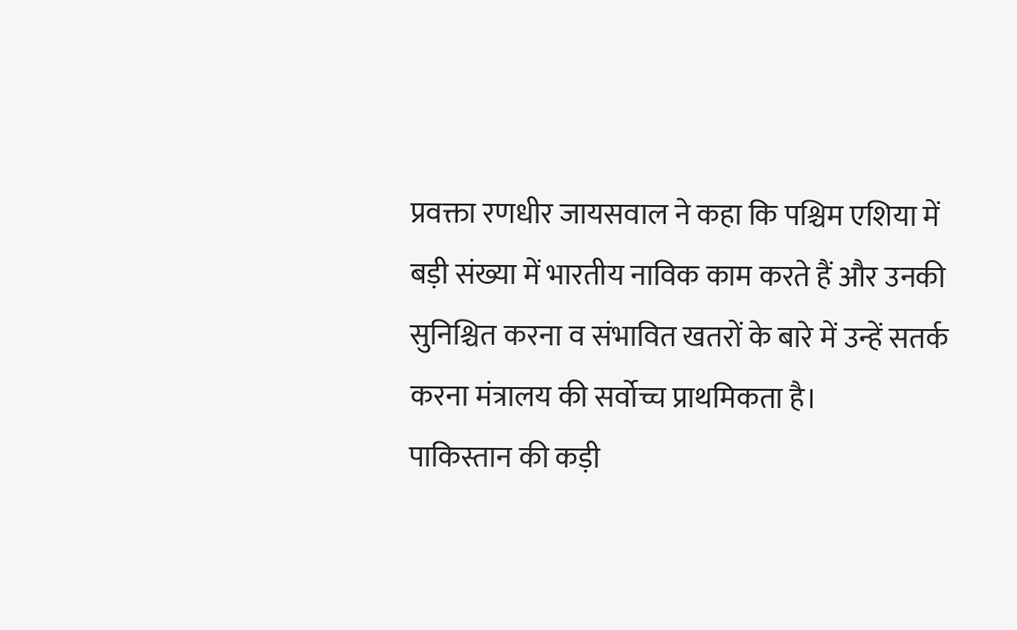प्रवक्ता रणधीर जायसवाल ने कहा कि पश्चिम एशिया में बड़ी संख्या में भारतीय नाविक काम करते हैं और उनकी सुनिश्चित करना व संभावित खतरों के बारे में उन्हें सतर्क करना मंत्रालय की सर्वोच्च प्राथमिकता है।
पाकिस्तान की कड़ी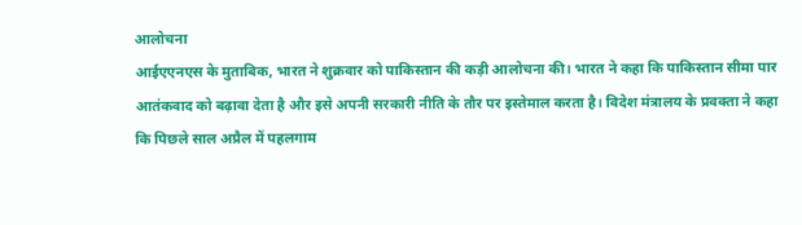आलोचना
आईएएनएस के मुताबिक, भारत ने शुक्रवार को पाकिस्तान की कड़ी आलोचना की। भारत ने कहा कि पाकिस्तान सीमा पार आतंकवाद को बढ़ावा देता है और इसे अपनी सरकारी नीति के तौर पर इस्तेमाल करता है। विदेश मंत्रालय के प्रवक्ता ने कहा कि पिछले साल अप्रैल में पहलगाम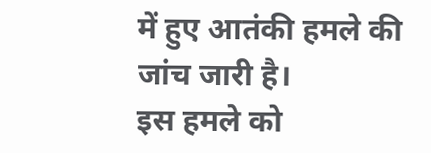में हुए आतंकी हमले की जांच जारी है।
इस हमले को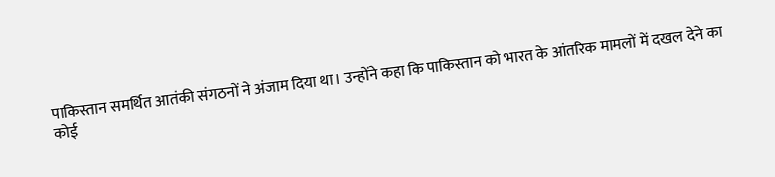पाकिस्तान समर्थित आतंकी संगठनों ने अंजाम दिया था। उन्होंने कहा कि पाकिस्तान को भारत के आंतरिक मामलों में दखल देने का कोई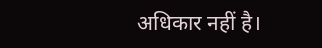अधिकार नहीं है।